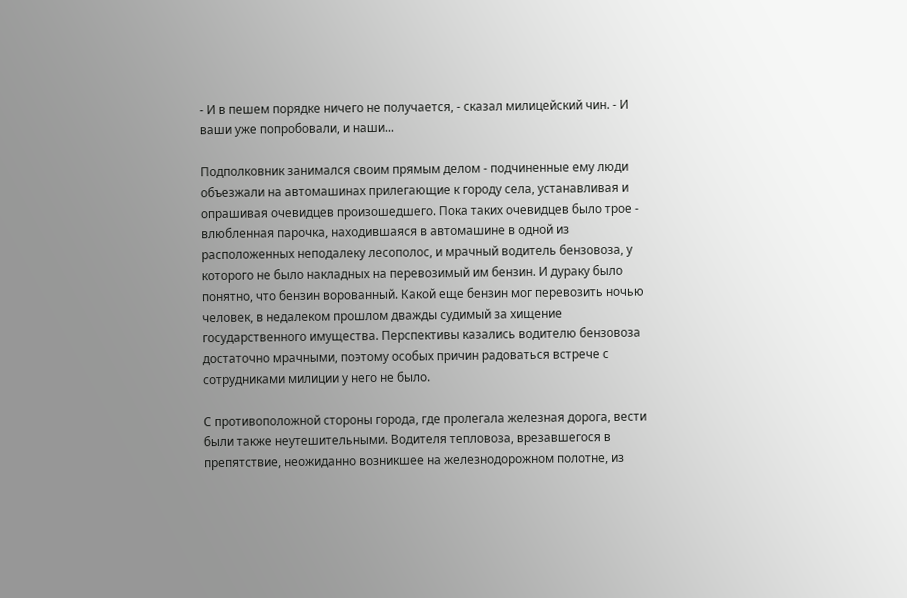- И в пешем порядке ничего не получается, - сказал милицейский чин. - И ваши уже попробовали, и наши...

Подполковник занимался своим прямым делом - подчиненные ему люди объезжали на автомашинах прилегающие к городу села, устанавливая и опрашивая очевидцев произошедшего. Пока таких очевидцев было трое - влюбленная парочка, находившаяся в автомашине в одной из расположенных неподалеку лесополос, и мрачный водитель бензовоза, у которого не было накладных на перевозимый им бензин. И дураку было понятно, что бензин ворованный. Какой еще бензин мог перевозить ночью человек, в недалеком прошлом дважды судимый за хищение государственного имущества. Перспективы казались водителю бензовоза достаточно мрачными, поэтому особых причин радоваться встрече с сотрудниками милиции у него не было.

С противоположной стороны города, где пролегала железная дорога, вести были также неутешительными. Водителя тепловоза, врезавшегося в препятствие, неожиданно возникшее на железнодорожном полотне, из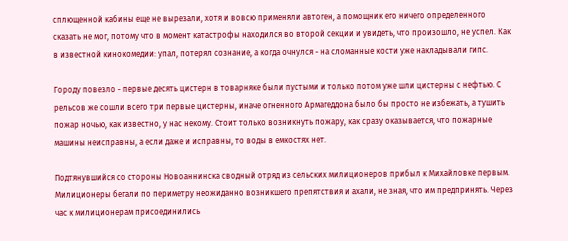сплющенной кабины еще не вырезали, хотя и вовсю применяли автоген, а помощник его ничего определенного сказать не мог, потому что в момент катастрофы находился во второй секции и увидеть, что произошло, не успел. Как в известной кинокомедии: упал, потерял сознание, а когда очнулся - на сломанные кости уже накладывали гипс.

Городу повезло - первые десять цистерн в товарняке были пустыми и только потом уже шли цистерны с нефтью. С рельсов же сошли всего три первые цистерны, иначе огненного Армагеддона было бы просто не избежать, а тушить пожар ночью, как известно, у нас некому. Стоит только возникнуть пожару, как сразу оказывается, что пожарные машины неисправны, а если даже и исправны, то воды в емкостях нет.

Подтянувшийся со стороны Новоаннинска сводный отряд из сельских милиционеров прибыл к Михайловке первым. Милиционеры бегали по периметру неожиданно возникшего препятствия и ахали, не зная, что им предпринять. Через час к милиционерам присоединились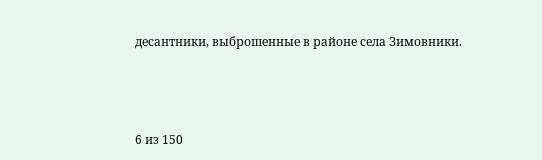десантники, выброшенные в районе села Зимовники.



6 из 150